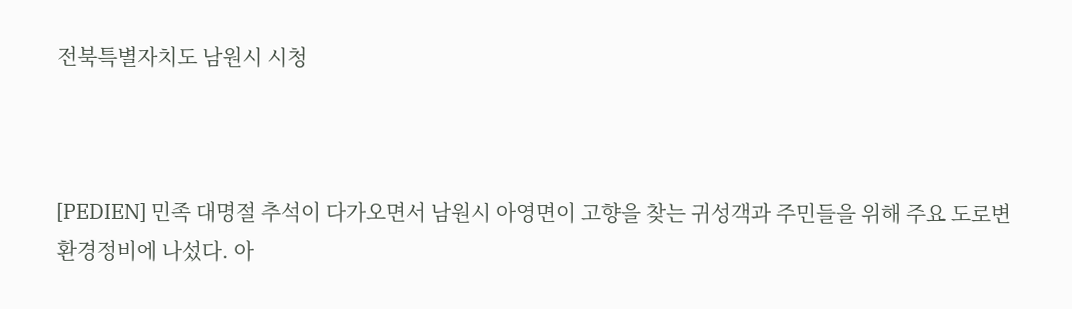전북특별자치도 남원시 시청



[PEDIEN] 민족 대명절 추석이 다가오면서 남원시 아영면이 고향을 찾는 귀성객과 주민들을 위해 주요 도로변 환경정비에 나섰다. 아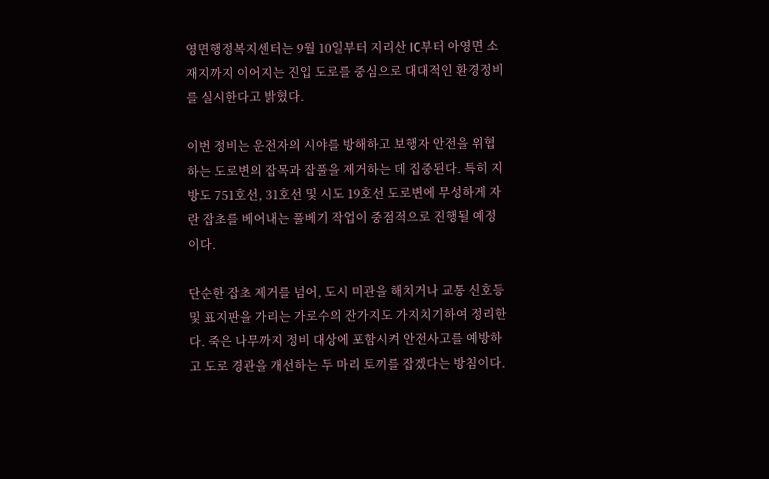영면행정복지센터는 9월 10일부터 지리산 IC부터 아영면 소재지까지 이어지는 진입 도로를 중심으로 대대적인 환경정비를 실시한다고 밝혔다.

이번 정비는 운전자의 시야를 방해하고 보행자 안전을 위협하는 도로변의 잡목과 잡풀을 제거하는 데 집중된다. 특히 지방도 751호선, 31호선 및 시도 19호선 도로변에 무성하게 자란 잡초를 베어내는 풀베기 작업이 중점적으로 진행될 예정이다.

단순한 잡초 제거를 넘어, 도시 미관을 해치거나 교통 신호등 및 표지판을 가리는 가로수의 잔가지도 가지치기하여 정리한다. 죽은 나무까지 정비 대상에 포함시켜 안전사고를 예방하고 도로 경관을 개선하는 두 마리 토끼를 잡겠다는 방침이다.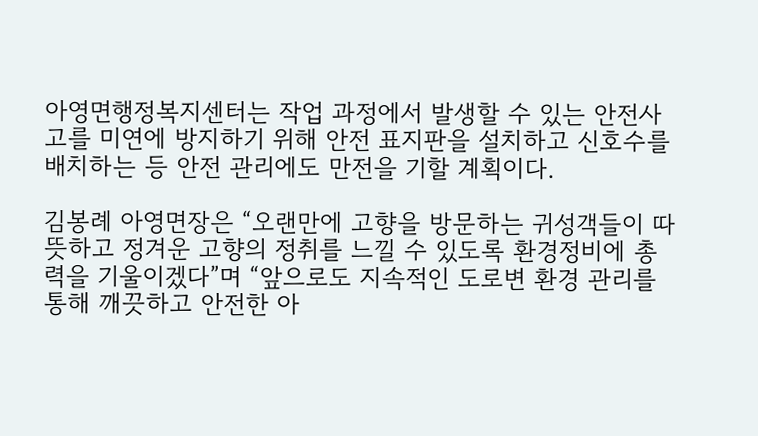아영면행정복지센터는 작업 과정에서 발생할 수 있는 안전사고를 미연에 방지하기 위해 안전 표지판을 설치하고 신호수를 배치하는 등 안전 관리에도 만전을 기할 계획이다.

김봉례 아영면장은 “오랜만에 고향을 방문하는 귀성객들이 따뜻하고 정겨운 고향의 정취를 느낄 수 있도록 환경정비에 총력을 기울이겠다”며 “앞으로도 지속적인 도로변 환경 관리를 통해 깨끗하고 안전한 아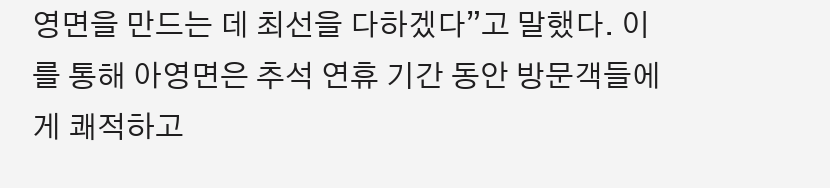영면을 만드는 데 최선을 다하겠다”고 말했다. 이를 통해 아영면은 추석 연휴 기간 동안 방문객들에게 쾌적하고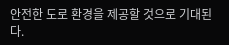안전한 도로 환경을 제공할 것으로 기대된다.